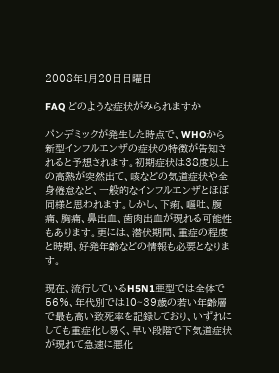2008年1月20日日曜日

FAQ どのような症状がみられますか

パンデミックが発生した時点で、WHOから新型インフルエンザの症状の特徴が告知されると予想されます。初期症状は38度以上の高熱が突然出て、咳などの気道症状や全身倦怠など、一般的なインフルエンザとほぼ同様と思われます。しかし、下痢、嘔吐、腹痛、胸痛、鼻出血、歯肉出血が現れる可能性もあります。更には、潜伏期間、重症の程度と時期、好発年齢などの情報も必要となります。

現在、流行しているH5N1亜型では全体で56%、年代別では10~39歳の若い年齢層で最も高い致死率を記録しており、いずれにしても重症化し易く、早い段階で下気道症状が現れて急速に悪化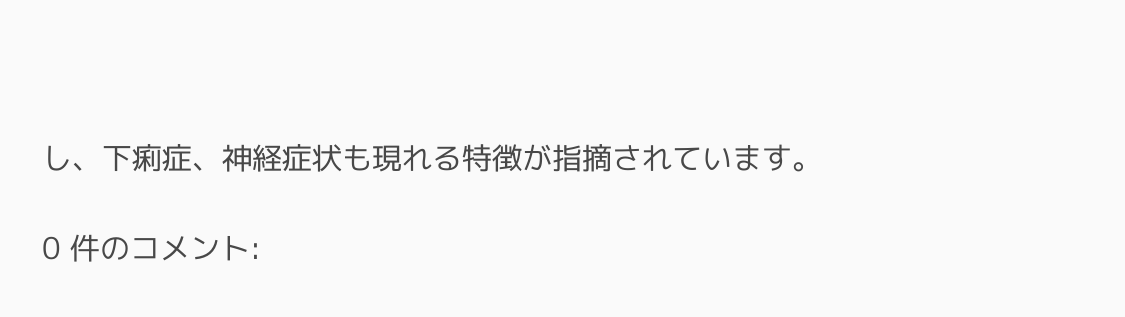し、下痢症、神経症状も現れる特徴が指摘されています。

0 件のコメント: